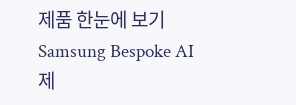제품 한눈에 보기
Samsung Bespoke AI 제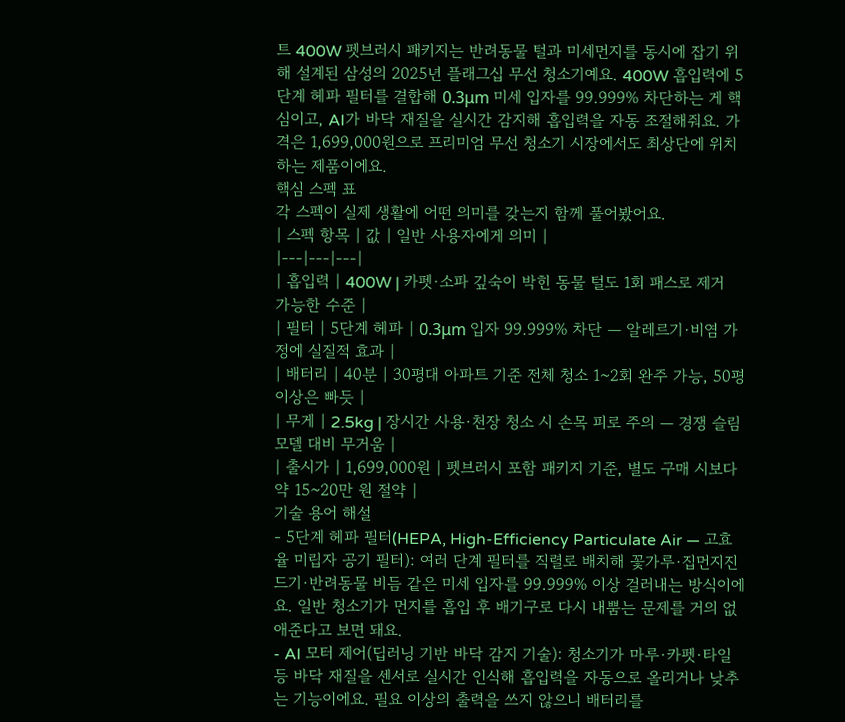트 400W 펫브러시 패키지는 반려동물 털과 미세먼지를 동시에 잡기 위해 설계된 삼성의 2025년 플래그십 무선 청소기예요. 400W 흡입력에 5단계 헤파 필터를 결합해 0.3μm 미세 입자를 99.999% 차단하는 게 핵심이고, AI가 바닥 재질을 실시간 감지해 흡입력을 자동 조절해줘요. 가격은 1,699,000원으로 프리미엄 무선 청소기 시장에서도 최상단에 위치하는 제품이에요.
핵심 스펙 표
각 스펙이 실제 생활에 어떤 의미를 갖는지 함께 풀어봤어요.
| 스펙 항목 | 값 | 일반 사용자에게 의미 |
|---|---|---|
| 흡입력 | 400W | 카펫·소파 깊숙이 박힌 동물 털도 1회 패스로 제거 가능한 수준 |
| 필터 | 5단계 헤파 | 0.3μm 입자 99.999% 차단 — 알레르기·비염 가정에 실질적 효과 |
| 배터리 | 40분 | 30평대 아파트 기준 전체 청소 1~2회 완주 가능, 50평 이상은 빠듯 |
| 무게 | 2.5kg | 장시간 사용·천장 청소 시 손목 피로 주의 — 경쟁 슬림 모델 대비 무거움 |
| 출시가 | 1,699,000원 | 펫브러시 포함 패키지 기준, 별도 구매 시보다 약 15~20만 원 절약 |
기술 용어 해설
- 5단계 헤파 필터(HEPA, High-Efficiency Particulate Air — 고효율 미립자 공기 필터): 여러 단계 필터를 직렬로 배치해 꽃가루·집먼지진드기·반려동물 비듬 같은 미세 입자를 99.999% 이상 걸러내는 방식이에요. 일반 청소기가 먼지를 흡입 후 배기구로 다시 내뿜는 문제를 거의 없애준다고 보면 돼요.
- AI 모터 제어(딥러닝 기반 바닥 감지 기술): 청소기가 마루·카펫·타일 등 바닥 재질을 센서로 실시간 인식해 흡입력을 자동으로 올리거나 낮추는 기능이에요. 필요 이상의 출력을 쓰지 않으니 배터리를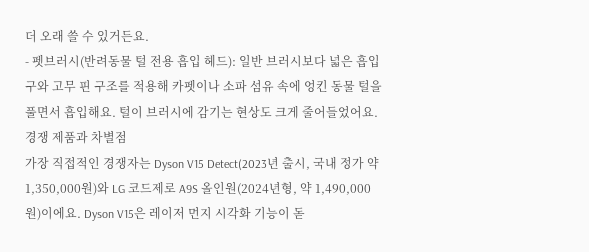더 오래 쓸 수 있거든요.
- 펫브러시(반려동물 털 전용 흡입 헤드): 일반 브러시보다 넓은 흡입구와 고무 핀 구조를 적용해 카펫이나 소파 섬유 속에 엉킨 동물 털을 풀면서 흡입해요. 털이 브러시에 감기는 현상도 크게 줄어들었어요.
경쟁 제품과 차별점
가장 직접적인 경쟁자는 Dyson V15 Detect(2023년 출시, 국내 정가 약 1,350,000원)와 LG 코드제로 A9S 올인원(2024년형, 약 1,490,000원)이에요. Dyson V15은 레이저 먼지 시각화 기능이 돋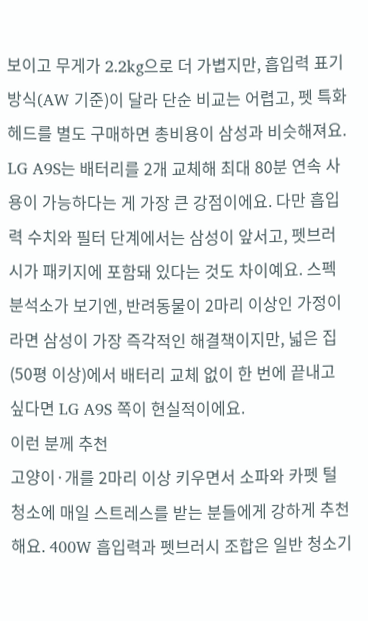보이고 무게가 2.2kg으로 더 가볍지만, 흡입력 표기 방식(AW 기준)이 달라 단순 비교는 어렵고, 펫 특화 헤드를 별도 구매하면 총비용이 삼성과 비슷해져요. LG A9S는 배터리를 2개 교체해 최대 80분 연속 사용이 가능하다는 게 가장 큰 강점이에요. 다만 흡입력 수치와 필터 단계에서는 삼성이 앞서고, 펫브러시가 패키지에 포함돼 있다는 것도 차이예요. 스펙분석소가 보기엔, 반려동물이 2마리 이상인 가정이라면 삼성이 가장 즉각적인 해결책이지만, 넓은 집(50평 이상)에서 배터리 교체 없이 한 번에 끝내고 싶다면 LG A9S 쪽이 현실적이에요.
이런 분께 추천
고양이·개를 2마리 이상 키우면서 소파와 카펫 털 청소에 매일 스트레스를 받는 분들에게 강하게 추천해요. 400W 흡입력과 펫브러시 조합은 일반 청소기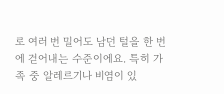로 여러 번 밀어도 남던 털을 한 번에 걷어내는 수준이에요. 특히 가족 중 알레르기나 비염이 있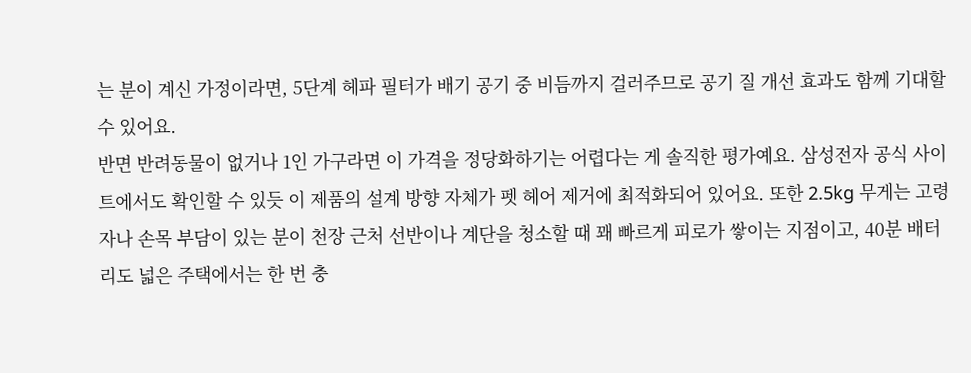는 분이 계신 가정이라면, 5단계 헤파 필터가 배기 공기 중 비듬까지 걸러주므로 공기 질 개선 효과도 함께 기대할 수 있어요.
반면 반려동물이 없거나 1인 가구라면 이 가격을 정당화하기는 어렵다는 게 솔직한 평가예요. 삼성전자 공식 사이트에서도 확인할 수 있듯 이 제품의 설계 방향 자체가 펫 헤어 제거에 최적화되어 있어요. 또한 2.5kg 무게는 고령자나 손목 부담이 있는 분이 천장 근처 선반이나 계단을 청소할 때 꽤 빠르게 피로가 쌓이는 지점이고, 40분 배터리도 넓은 주택에서는 한 번 충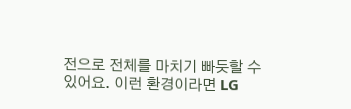전으로 전체를 마치기 빠듯할 수 있어요. 이런 환경이라면 LG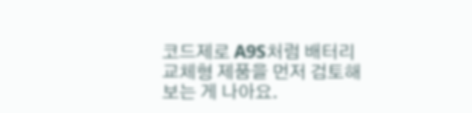코드제로 A9S처럼 배터리 교체형 제품을 먼저 검토해보는 게 나아요.